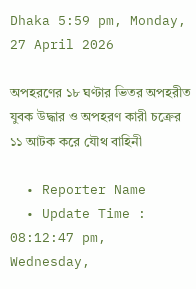Dhaka 5:59 pm, Monday, 27 April 2026

অপহরণের ১৮ ঘণ্টার ভিতর অপহরীত যুবক উদ্ধার ও অপহরণ কারী চক্রের ১১ আটক করে যৌথ বাহিনী

  • Reporter Name
  • Update Time : 08:12:47 pm, Wednesday,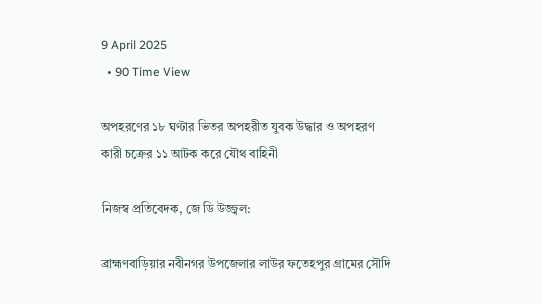9 April 2025
  • 90 Time View

অপহরণের ১৮ ঘণ্টার ভিতর অপহরীত যুবক উদ্ধার ও অপহরণ কারী চক্রের ১১ আটক করে যৌথ বাহিনী

নিজস্ব প্রতিবেদক, জে ডি উজ্জ্বল:

ব্রাহ্মণবাড়িয়ার নবীনগর উপজেলার লাউর ফতেহপুর গ্রামের সৌদি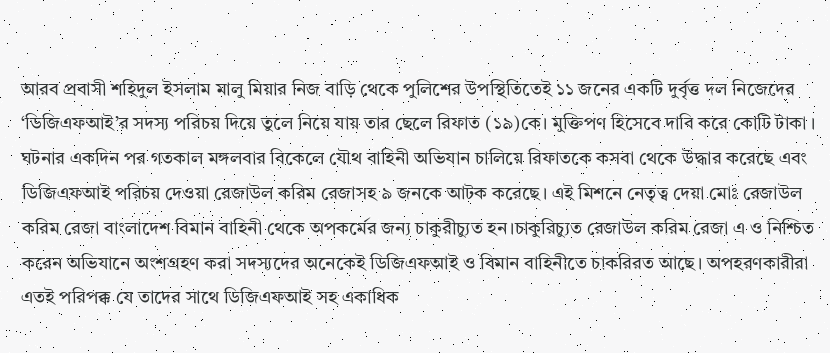আরব প্রবাসী শহিদুল ইসলাম মালু মিয়ার নিজ বাড়ি থেকে পুলিশের উপস্থিতিতেই ১১ জনের একটি দুর্বৃত্ত দল নিজেদের ‘ডিজিএফআই’র সদস্য পরিচয় দিয়ে তুলে নিয়ে যায় তার ছেলে রিফাত (১৯)কে। মুক্তিপণ হিসেবে দাবি করে কোটি টাকা । ঘটনার একদিন পর গতকাল মঙ্গলবার বিকেলে যৌথ বাহিনী অভিযান চালিয়ে রিফাতকে কসবা থেকে উদ্ধার করেছে এবং ডিজিএফআই পরিচয় দেওয়া রেজাউল করিম রেজাসহ ৯ জনকে আটক করেছে। এই মিশনে নেতৃত্ব দেয়া মোঃ রেজাউল করিম রেজা বাংলাদেশ বিমান বাহিনী থেকে অপকর্মের জন্য চাকুরীচ্যুত হন।চাকুরিচ্যুত রেজাউল করিম রেজা এ ও নিশ্চিত করেন অভিযানে অংশগ্রহণ করা সদস্যদের অনেকেই ডিজিএফআই ও বিমান বাহিনীতে চাকরিরত আছে। অপহরণকারীরা এতই পরিপক্ক যে তাদের সাথে ডিজিএফআই সহ একাধিক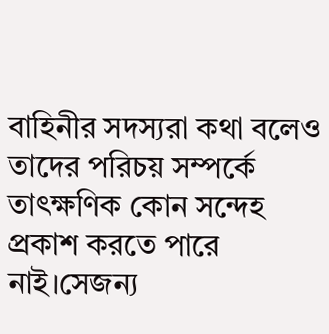বাহিনীর সদস্যরা কথা বলেও তাদের পরিচয় সম্পর্কে তাৎক্ষণিক কোন সন্দেহ প্রকাশ করতে পারে নাই।সেজন্য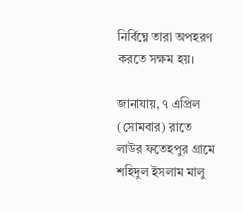নির্বিঘ্নে তারা অপহরণ করতে সক্ষম হয়।

জানাযায়, ৭ এপ্রিল (সোমবার) রাতে লাউর ফতেহপুর গ্রামে শহিদুল ইসলাম মালু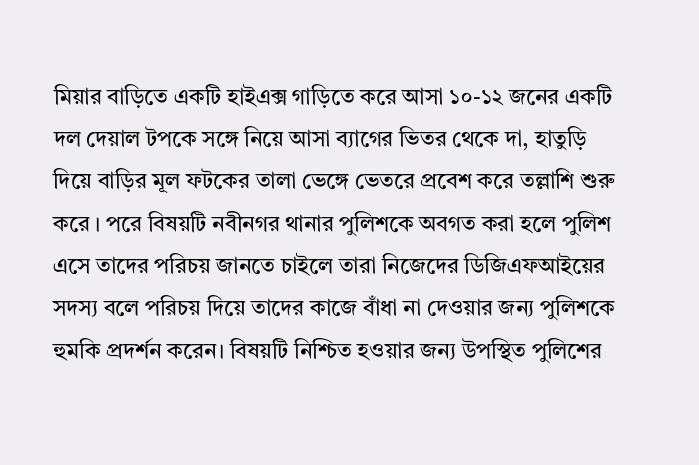মিয়ার বাড়িতে একটি হাইএক্স গাড়িতে করে আসা ১০-১২ জনের একটি দল দেয়াল টপকে সঙ্গে নিয়ে আসা ব্যাগের ভিতর থেকে দা, হাতুড়ি দিয়ে বাড়ির মূল ফটকের তালা ভেঙ্গে ভেতরে প্রবেশ করে তল্লাশি শুরু করে । পরে বিষয়টি নবীনগর থানার পুলিশকে অবগত করা হলে পুলিশ এসে তাদের পরিচয় জানতে চাইলে তারা নিজেদের ডিজিএফআইয়ের সদস্য বলে পরিচয় দিয়ে তাদের কাজে বাঁধা না দেওয়ার জন্য পুলিশকে হুমকি প্রদর্শন করেন। বিষয়টি নিশ্চিত হওয়ার জন্য উপস্থিত পুলিশের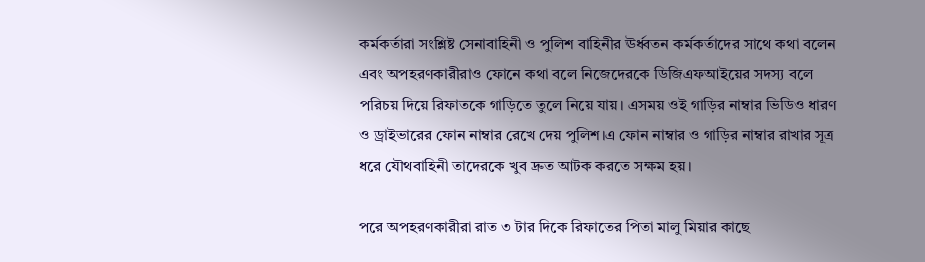কর্মকর্তারা সংশ্লিষ্ট সেনাবাহিনী ও পুলিশ বাহিনীর ঊর্ধ্বতন কর্মকর্তাদের সাথে কথা বলেন এবং অপহরণকারীরাও ফোনে কথা বলে নিজেদেরকে ডিজিএফআইয়ের সদস্য বলে পরিচয় দিয়ে রিফাতকে গাড়িতে তুলে নিয়ে যায়। এসময় ওই গাড়ির নাম্বার ভিডিও ধারণ ও ড্রাইভারের ফোন নাম্বার রেখে দেয় পুলিশ।এ ফোন নাম্বার ও গাড়ির নাম্বার রাখার সূত্র ধরে যৌথবাহিনী তাদেরকে খুব দ্রুত আটক করতে সক্ষম হয়।

পরে অপহরণকারীরা রাত ৩ টার দিকে রিফাতের পিতা মালু মিয়ার কাছে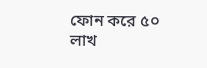ফোন করে ৫০ লাখ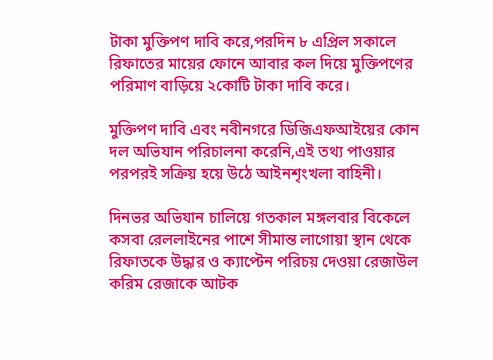টাকা মুক্তিপণ দাবি করে,পরদিন ৮ এপ্রিল সকালে রিফাতের মায়ের ফোনে আবার কল দিয়ে মুক্তিপণের পরিমাণ বাড়িয়ে ২কোটি টাকা দাবি করে।

মুক্তিপণ দাবি এবং নবীনগরে ডিজিএফআইয়ের কোন দল অভিযান পরিচালনা করেনি,এই তথ্য পাওয়ার পরপরই সক্রিয় হয়ে উঠে আইনশৃংখলা বাহিনী।

দিনভর অভিযান চালিয়ে গতকাল মঙ্গলবার বিকেলে কসবা রেললাইনের পাশে সীমান্ত লাগোয়া স্থান থেকে রিফাতকে উদ্ধার ও ক্যাপ্টেন পরিচয় দেওয়া রেজাউল করিম রেজাকে আটক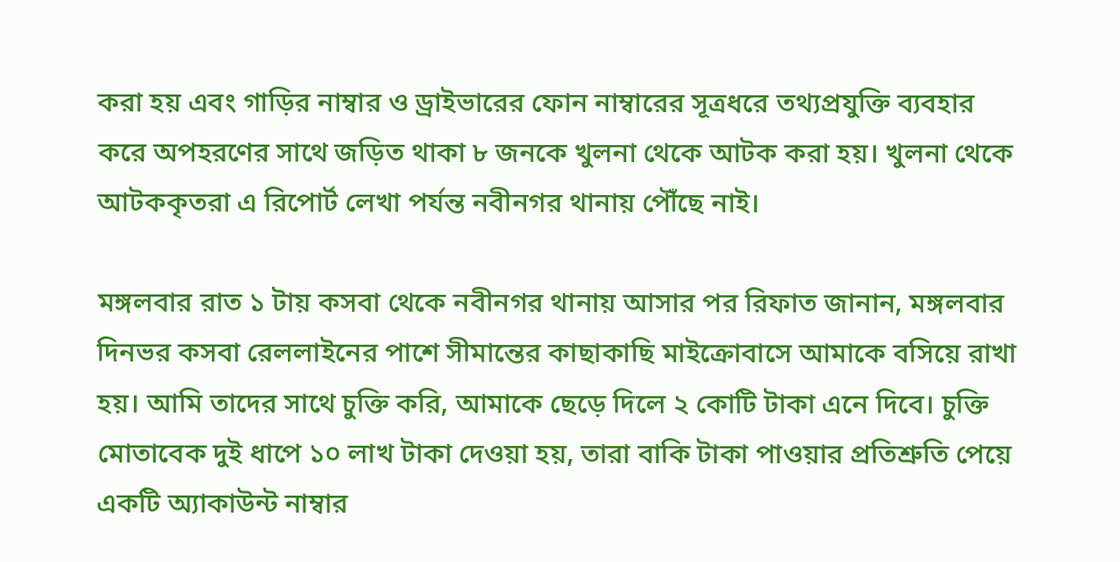করা হয় এবং গাড়ির নাম্বার ও ড্রাইভারের ফোন নাম্বারের সূত্রধরে তথ্যপ্রযুক্তি ব্যবহার করে অপহরণের সাথে জড়িত থাকা ৮ জনকে খুলনা থেকে আটক করা হয়। খুলনা থেকে আটককৃতরা এ রিপোর্ট লেখা পর্যন্ত নবীনগর থানায় পৌঁছে নাই।

মঙ্গলবার রাত ১ টায় কসবা থেকে নবীনগর থানায় আসার পর রিফাত জানান, মঙ্গলবার দিনভর কসবা রেললাইনের পাশে সীমান্তের কাছাকাছি মাইক্রোবাসে আমাকে বসিয়ে রাখা হয়। আমি তাদের সাথে চুক্তি করি, আমাকে ছেড়ে দিলে ২ কোটি টাকা এনে দিবে। চুক্তি মোতাবেক দুই ধাপে ১০ লাখ টাকা দেওয়া হয়, তারা বাকি টাকা পাওয়ার প্রতিশ্রুতি পেয়ে একটি অ্যাকাউন্ট নাম্বার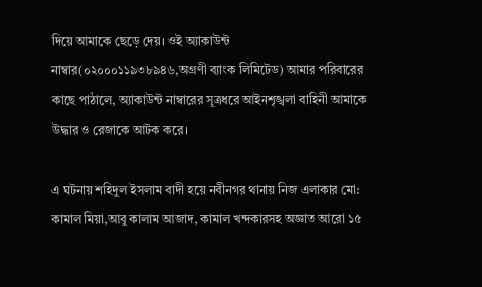দিয়ে আমাকে ছেড়ে দেয়। ওই অ্যাকাউন্ট নাম্বার(০২০০০১১৯৩৮৯৪৬,অগ্রণী ব্যাংক লিমিটেড) আমার পরিবারের কাছে পাঠালে, অ্যাকাউন্ট নাম্বারের সূত্রধরে আইনশৃঙ্খলা বাহিনী আমাকে উদ্ধার ও রেজাকে আটক করে।

এ ঘটনায় শহিদুল ইসলাম বাদী হয়ে নবীনগর থানায় নিজ এলাকার মো: কামাল মিয়া,আবু কালাম আজাদ, কামাল খন্দকারসহ অজ্ঞাত আরো ১৫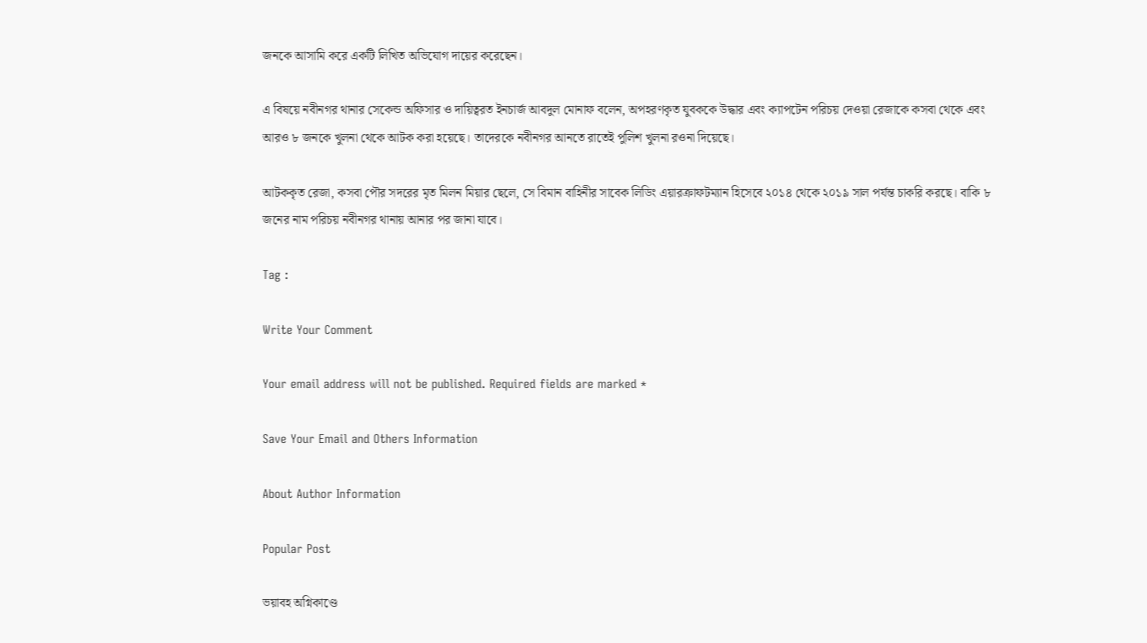জনকে আসামি করে একটি লিখিত অভিযোগ দায়ের করেছেন।

এ বিষয়ে নবীনগর থানার সেকেন্ড অফিসার ও দায়িত্বরত ইনচার্জ আবদুল মোনাফ বলেন, অপহরণকৃত যুবককে উদ্ধার এবং ক্যাপটেন পরিচয় দেওয়া রেজাকে কসবা থেকে এবং আরও ৮ জনকে খুলনা থেকে আটক করা হয়েছে। তাদেরকে নবীনগর আনতে রাতেই পুলিশ খুলনা রওনা দিয়েছে।

আটককৃত রেজা, কসবা পৌর সদরের মৃত মিলন মিয়ার ছেলে, সে বিমান বাহিনীর সাবেক লিডিং এয়ারক্রাফটম্যান হিসেবে ২০১৪ থেকে ২০১৯ সাল পর্যন্ত চাকরি করছে। বাকি ৮ জনের নাম পরিচয় নবীনগর থানায় আনার পর জানা যাবে।

Tag :

Write Your Comment

Your email address will not be published. Required fields are marked *

Save Your Email and Others Information

About Author Information

Popular Post

ভয়াবহ অগ্নিকাণ্ডে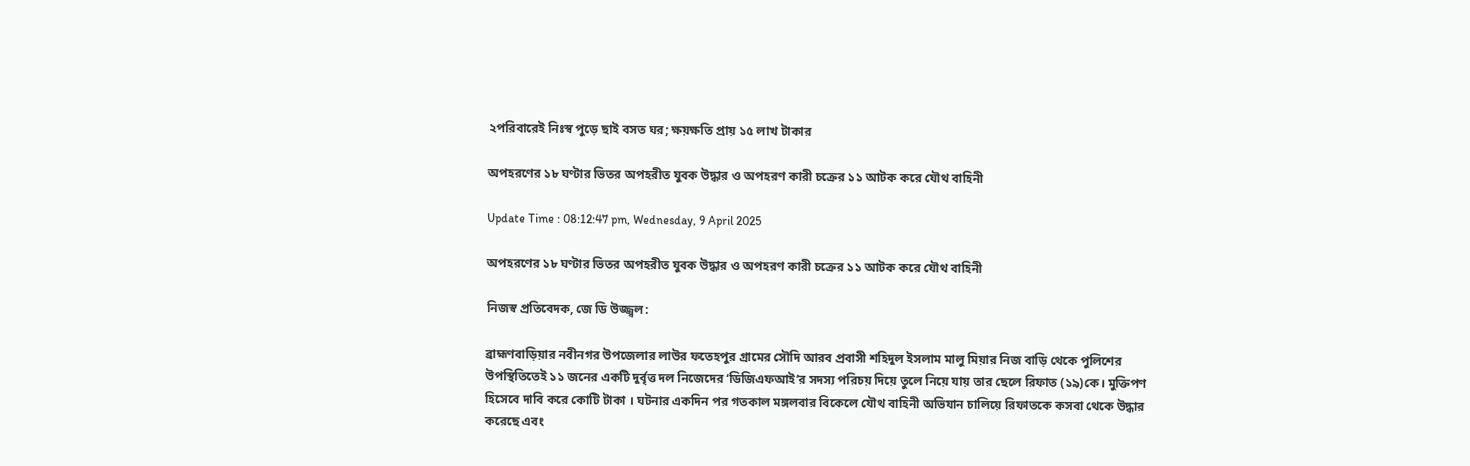২পরিবারেই নিঃস্ব পুড়ে ছাই বসত ঘর; ক্ষয়ক্ষতি প্রায় ১৫ লাখ টাকার

অপহরণের ১৮ ঘণ্টার ভিতর অপহরীত যুবক উদ্ধার ও অপহরণ কারী চক্রের ১১ আটক করে যৌথ বাহিনী

Update Time : 08:12:47 pm, Wednesday, 9 April 2025

অপহরণের ১৮ ঘণ্টার ভিতর অপহরীত যুবক উদ্ধার ও অপহরণ কারী চক্রের ১১ আটক করে যৌথ বাহিনী

নিজস্ব প্রতিবেদক, জে ডি উজ্জ্বল:

ব্রাহ্মণবাড়িয়ার নবীনগর উপজেলার লাউর ফতেহপুর গ্রামের সৌদি আরব প্রবাসী শহিদুল ইসলাম মালু মিয়ার নিজ বাড়ি থেকে পুলিশের উপস্থিতিতেই ১১ জনের একটি দুর্বৃত্ত দল নিজেদের ‘ডিজিএফআই’র সদস্য পরিচয় দিয়ে তুলে নিয়ে যায় তার ছেলে রিফাত (১৯)কে। মুক্তিপণ হিসেবে দাবি করে কোটি টাকা । ঘটনার একদিন পর গতকাল মঙ্গলবার বিকেলে যৌথ বাহিনী অভিযান চালিয়ে রিফাতকে কসবা থেকে উদ্ধার করেছে এবং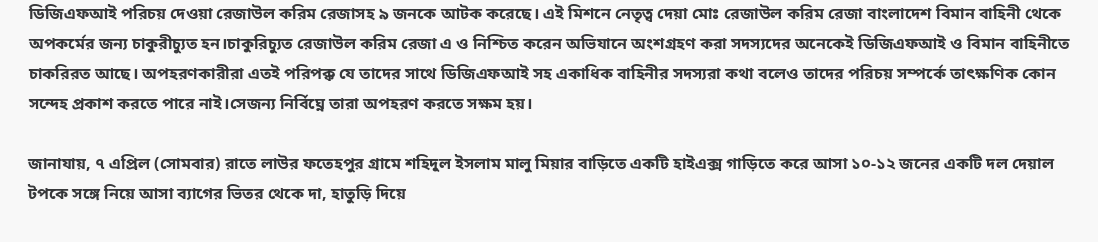ডিজিএফআই পরিচয় দেওয়া রেজাউল করিম রেজাসহ ৯ জনকে আটক করেছে। এই মিশনে নেতৃত্ব দেয়া মোঃ রেজাউল করিম রেজা বাংলাদেশ বিমান বাহিনী থেকে অপকর্মের জন্য চাকুরীচ্যুত হন।চাকুরিচ্যুত রেজাউল করিম রেজা এ ও নিশ্চিত করেন অভিযানে অংশগ্রহণ করা সদস্যদের অনেকেই ডিজিএফআই ও বিমান বাহিনীতে চাকরিরত আছে। অপহরণকারীরা এতই পরিপক্ক যে তাদের সাথে ডিজিএফআই সহ একাধিক বাহিনীর সদস্যরা কথা বলেও তাদের পরিচয় সম্পর্কে তাৎক্ষণিক কোন সন্দেহ প্রকাশ করতে পারে নাই।সেজন্য নির্বিঘ্নে তারা অপহরণ করতে সক্ষম হয়।

জানাযায়, ৭ এপ্রিল (সোমবার) রাতে লাউর ফতেহপুর গ্রামে শহিদুল ইসলাম মালু মিয়ার বাড়িতে একটি হাইএক্স গাড়িতে করে আসা ১০-১২ জনের একটি দল দেয়াল টপকে সঙ্গে নিয়ে আসা ব্যাগের ভিতর থেকে দা, হাতুড়ি দিয়ে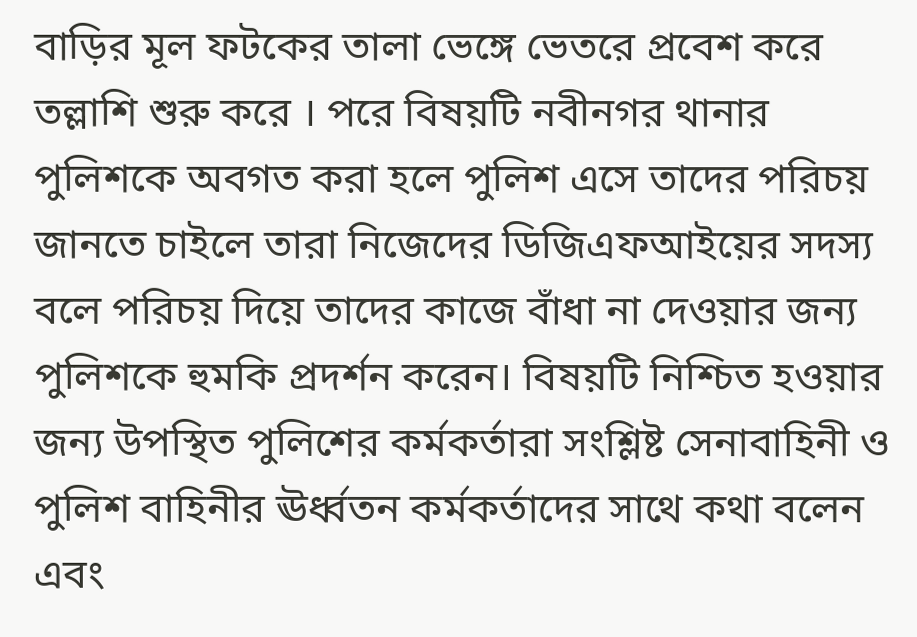বাড়ির মূল ফটকের তালা ভেঙ্গে ভেতরে প্রবেশ করে তল্লাশি শুরু করে । পরে বিষয়টি নবীনগর থানার পুলিশকে অবগত করা হলে পুলিশ এসে তাদের পরিচয় জানতে চাইলে তারা নিজেদের ডিজিএফআইয়ের সদস্য বলে পরিচয় দিয়ে তাদের কাজে বাঁধা না দেওয়ার জন্য পুলিশকে হুমকি প্রদর্শন করেন। বিষয়টি নিশ্চিত হওয়ার জন্য উপস্থিত পুলিশের কর্মকর্তারা সংশ্লিষ্ট সেনাবাহিনী ও পুলিশ বাহিনীর ঊর্ধ্বতন কর্মকর্তাদের সাথে কথা বলেন এবং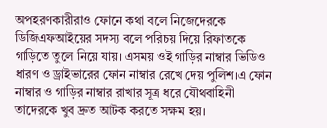অপহরণকারীরাও ফোনে কথা বলে নিজেদেরকে ডিজিএফআইয়ের সদস্য বলে পরিচয় দিয়ে রিফাতকে গাড়িতে তুলে নিয়ে যায়। এসময় ওই গাড়ির নাম্বার ভিডিও ধারণ ও ড্রাইভারের ফোন নাম্বার রেখে দেয় পুলিশ।এ ফোন নাম্বার ও গাড়ির নাম্বার রাখার সূত্র ধরে যৌথবাহিনী তাদেরকে খুব দ্রুত আটক করতে সক্ষম হয়।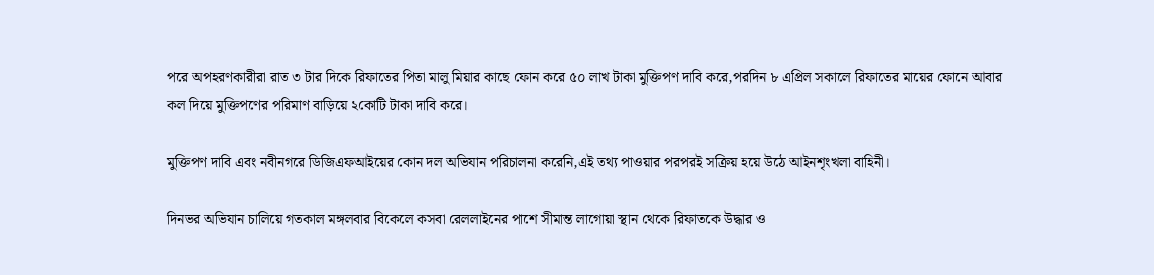পরে অপহরণকারীরা রাত ৩ টার দিকে রিফাতের পিতা মালু মিয়ার কাছে ফোন করে ৫০ লাখ টাকা মুক্তিপণ দাবি করে,পরদিন ৮ এপ্রিল সকালে রিফাতের মায়ের ফোনে আবার কল দিয়ে মুক্তিপণের পরিমাণ বাড়িয়ে ২কোটি টাকা দাবি করে।

মুক্তিপণ দাবি এবং নবীনগরে ডিজিএফআইয়ের কোন দল অভিযান পরিচালনা করেনি,এই তথ্য পাওয়ার পরপরই সক্রিয় হয়ে উঠে আইনশৃংখলা বাহিনী।

দিনভর অভিযান চালিয়ে গতকাল মঙ্গলবার বিকেলে কসবা রেললাইনের পাশে সীমান্ত লাগোয়া স্থান থেকে রিফাতকে উদ্ধার ও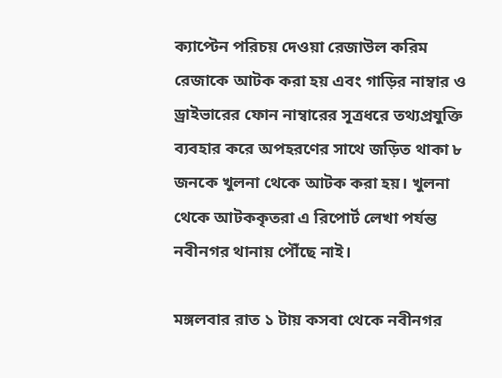ক্যাপ্টেন পরিচয় দেওয়া রেজাউল করিম রেজাকে আটক করা হয় এবং গাড়ির নাম্বার ও ড্রাইভারের ফোন নাম্বারের সূত্রধরে তথ্যপ্রযুক্তি ব্যবহার করে অপহরণের সাথে জড়িত থাকা ৮ জনকে খুলনা থেকে আটক করা হয়। খুলনা থেকে আটককৃতরা এ রিপোর্ট লেখা পর্যন্ত নবীনগর থানায় পৌঁছে নাই।

মঙ্গলবার রাত ১ টায় কসবা থেকে নবীনগর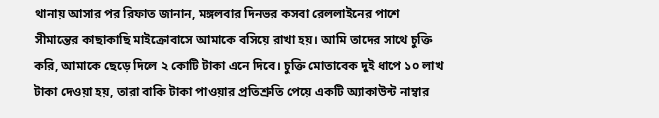থানায় আসার পর রিফাত জানান, মঙ্গলবার দিনভর কসবা রেললাইনের পাশে সীমান্তের কাছাকাছি মাইক্রোবাসে আমাকে বসিয়ে রাখা হয়। আমি তাদের সাথে চুক্তি করি, আমাকে ছেড়ে দিলে ২ কোটি টাকা এনে দিবে। চুক্তি মোতাবেক দুই ধাপে ১০ লাখ টাকা দেওয়া হয়, তারা বাকি টাকা পাওয়ার প্রতিশ্রুতি পেয়ে একটি অ্যাকাউন্ট নাম্বার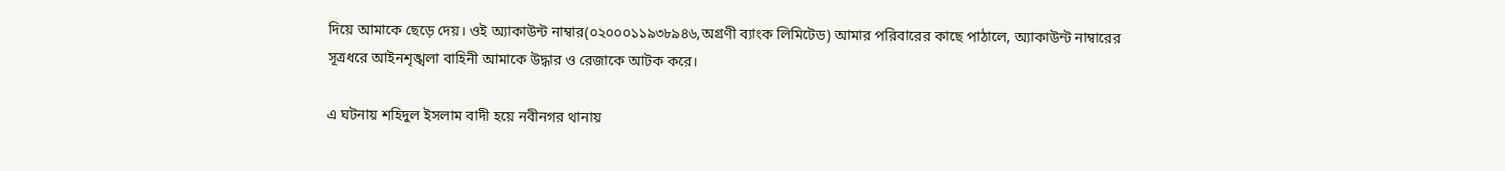দিয়ে আমাকে ছেড়ে দেয়। ওই অ্যাকাউন্ট নাম্বার(০২০০০১১৯৩৮৯৪৬,অগ্রণী ব্যাংক লিমিটেড) আমার পরিবারের কাছে পাঠালে, অ্যাকাউন্ট নাম্বারের সূত্রধরে আইনশৃঙ্খলা বাহিনী আমাকে উদ্ধার ও রেজাকে আটক করে।

এ ঘটনায় শহিদুল ইসলাম বাদী হয়ে নবীনগর থানায়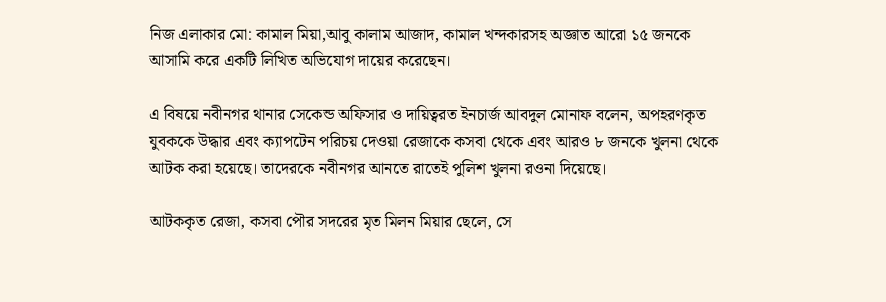নিজ এলাকার মো: কামাল মিয়া,আবু কালাম আজাদ, কামাল খন্দকারসহ অজ্ঞাত আরো ১৫ জনকে আসামি করে একটি লিখিত অভিযোগ দায়ের করেছেন।

এ বিষয়ে নবীনগর থানার সেকেন্ড অফিসার ও দায়িত্বরত ইনচার্জ আবদুল মোনাফ বলেন, অপহরণকৃত যুবককে উদ্ধার এবং ক্যাপটেন পরিচয় দেওয়া রেজাকে কসবা থেকে এবং আরও ৮ জনকে খুলনা থেকে আটক করা হয়েছে। তাদেরকে নবীনগর আনতে রাতেই পুলিশ খুলনা রওনা দিয়েছে।

আটককৃত রেজা, কসবা পৌর সদরের মৃত মিলন মিয়ার ছেলে, সে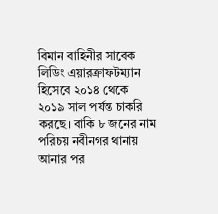বিমান বাহিনীর সাবেক লিডিং এয়ারক্রাফটম্যান হিসেবে ২০১৪ থেকে ২০১৯ সাল পর্যন্ত চাকরি করছে। বাকি ৮ জনের নাম পরিচয় নবীনগর থানায় আনার পর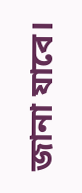জানা যাবে।